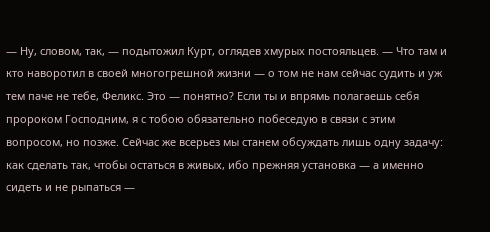— Ну, словом, так, — подытожил Курт, оглядев хмурых постояльцев. — Что там и кто наворотил в своей многогрешной жизни — о том не нам сейчас судить и уж тем паче не тебе, Феликс. Это — понятно? Если ты и впрямь полагаешь себя пророком Господним, я с тобою обязательно побеседую в связи с этим вопросом, но позже. Сейчас же всерьез мы станем обсуждать лишь одну задачу: как сделать так, чтобы остаться в живых, ибо прежняя установка — а именно сидеть и не рыпаться —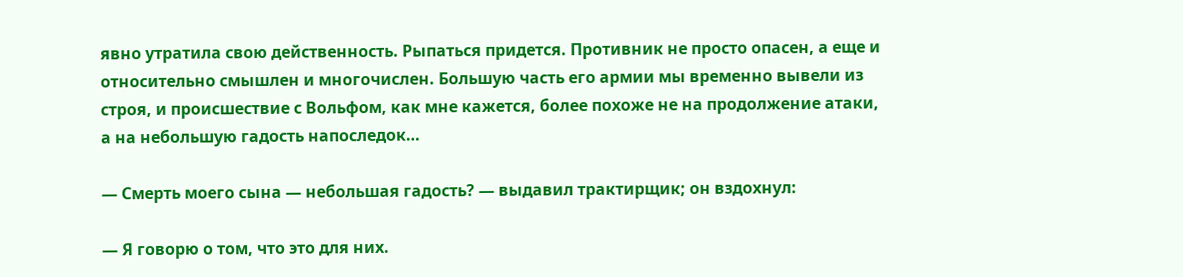явно утратила свою действенность. Рыпаться придется. Противник не просто опасен, а еще и относительно смышлен и многочислен. Большую часть его армии мы временно вывели из строя, и происшествие с Вольфом, как мне кажется, более похоже не на продолжение атаки, а на небольшую гадость напоследок…

— Смерть моего сына — небольшая гадость? — выдавил трактирщик; он вздохнул:

— Я говорю о том, что это для них.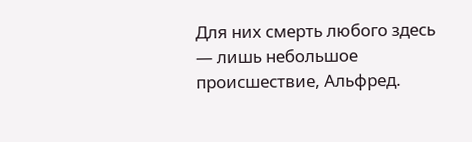Для них смерть любого здесь — лишь небольшое происшествие, Альфред.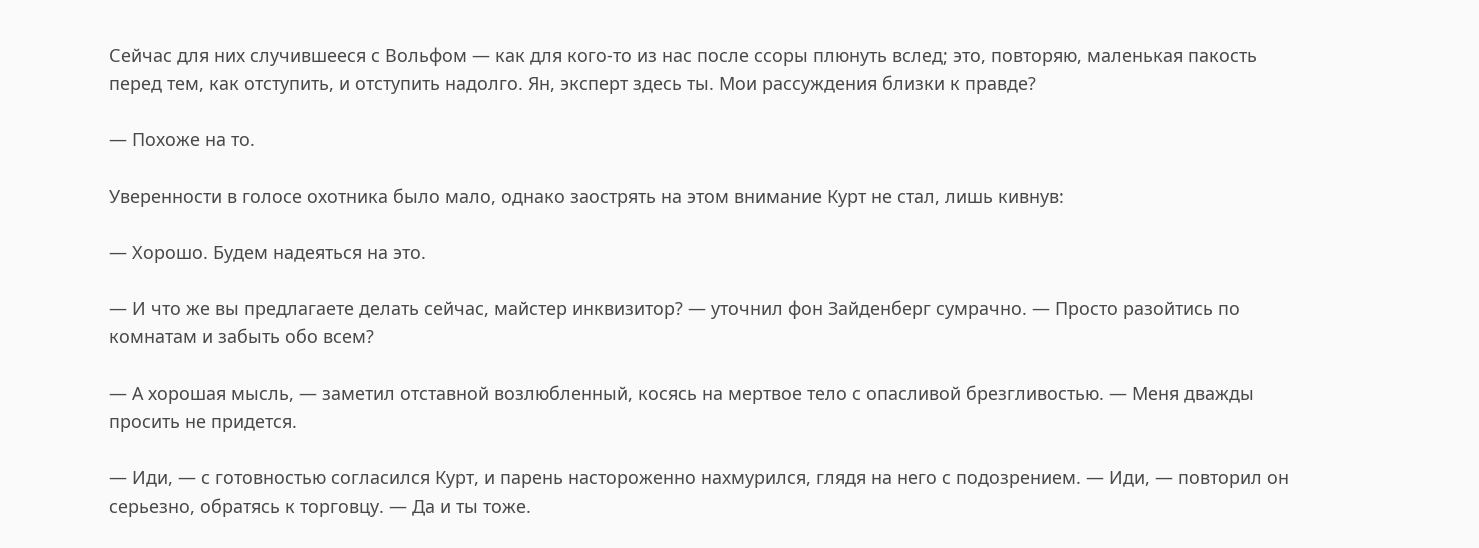Сейчас для них случившееся с Вольфом — как для кого-то из нас после ссоры плюнуть вслед; это, повторяю, маленькая пакость перед тем, как отступить, и отступить надолго. Ян, эксперт здесь ты. Мои рассуждения близки к правде?

— Похоже на то.

Уверенности в голосе охотника было мало, однако заострять на этом внимание Курт не стал, лишь кивнув:

— Хорошо. Будем надеяться на это.

— И что же вы предлагаете делать сейчас, майстер инквизитор? — уточнил фон Зайденберг сумрачно. — Просто разойтись по комнатам и забыть обо всем?

— А хорошая мысль, — заметил отставной возлюбленный, косясь на мертвое тело с опасливой брезгливостью. — Меня дважды просить не придется.

— Иди, — с готовностью согласился Курт, и парень настороженно нахмурился, глядя на него с подозрением. — Иди, — повторил он серьезно, обратясь к торговцу. — Да и ты тоже.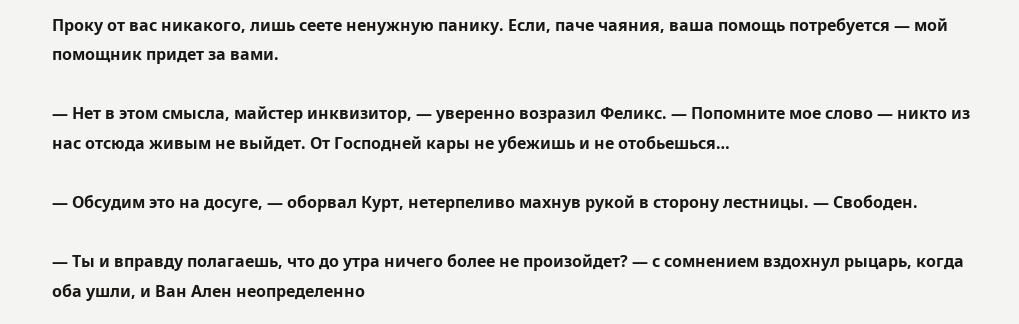Проку от вас никакого, лишь сеете ненужную панику. Если, паче чаяния, ваша помощь потребуется — мой помощник придет за вами.

— Нет в этом смысла, майстер инквизитор, — уверенно возразил Феликс. — Попомните мое слово — никто из нас отсюда живым не выйдет. От Господней кары не убежишь и не отобьешься…

— Обсудим это на досуге, — оборвал Курт, нетерпеливо махнув рукой в сторону лестницы. — Свободен.

— Ты и вправду полагаешь, что до утра ничего более не произойдет? — с сомнением вздохнул рыцарь, когда оба ушли, и Ван Ален неопределенно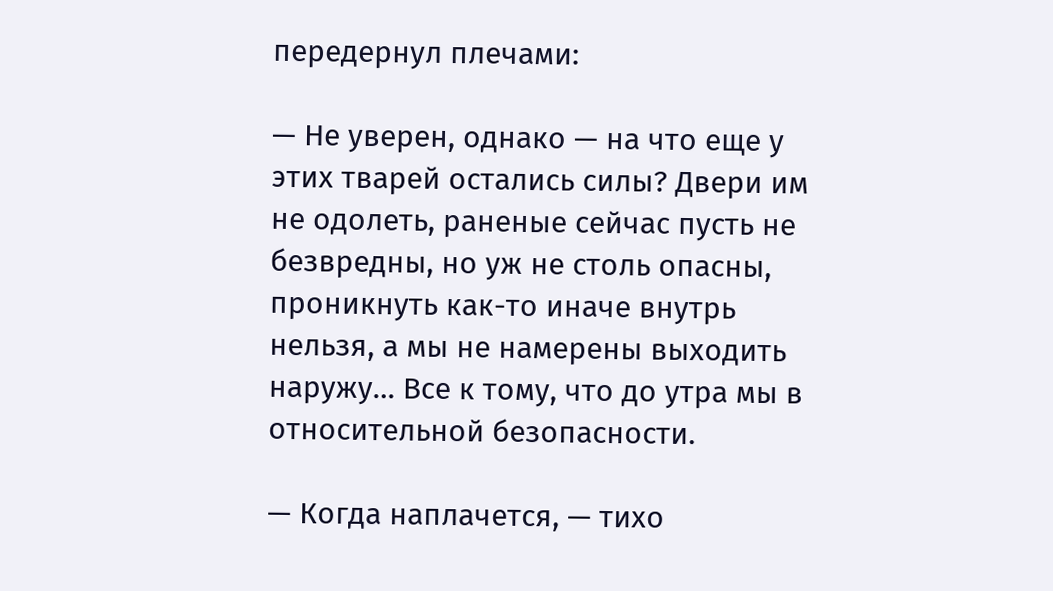передернул плечами:

— Не уверен, однако — на что еще у этих тварей остались силы? Двери им не одолеть, раненые сейчас пусть не безвредны, но уж не столь опасны, проникнуть как-то иначе внутрь нельзя, а мы не намерены выходить наружу… Все к тому, что до утра мы в относительной безопасности.

— Когда наплачется, — тихо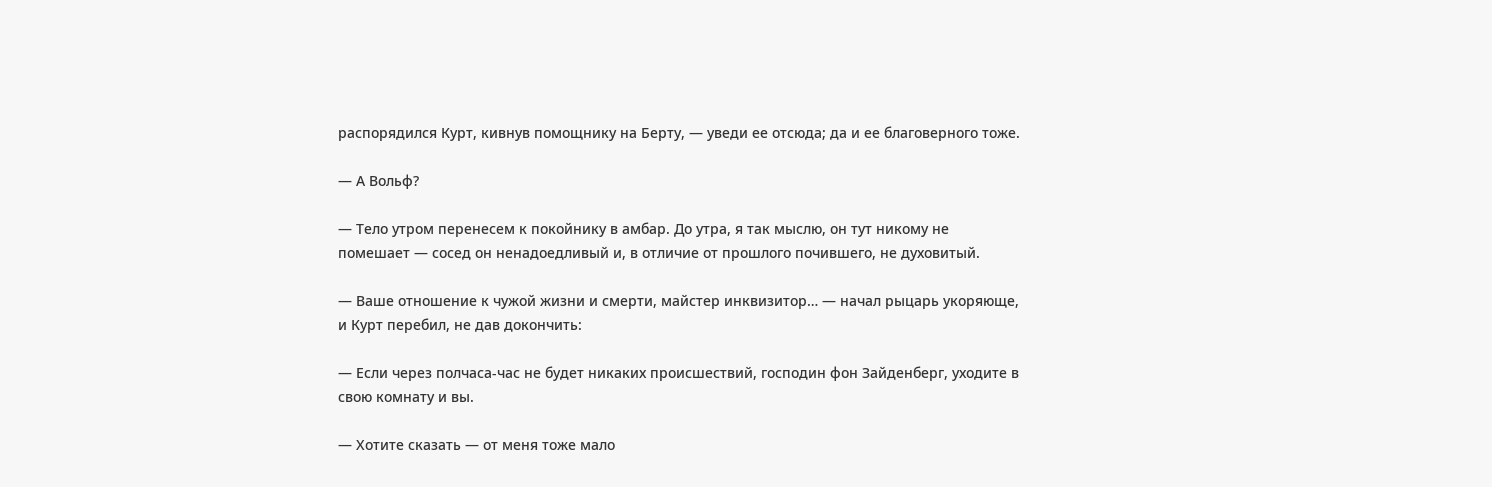распорядился Курт, кивнув помощнику на Берту, — уведи ее отсюда; да и ее благоверного тоже.

— А Вольф?

— Тело утром перенесем к покойнику в амбар. До утра, я так мыслю, он тут никому не помешает — сосед он ненадоедливый и, в отличие от прошлого почившего, не духовитый.

— Ваше отношение к чужой жизни и смерти, майстер инквизитор… — начал рыцарь укоряюще, и Курт перебил, не дав докончить:

— Если через полчаса-час не будет никаких происшествий, господин фон Зайденберг, уходите в свою комнату и вы.

— Хотите сказать — от меня тоже мало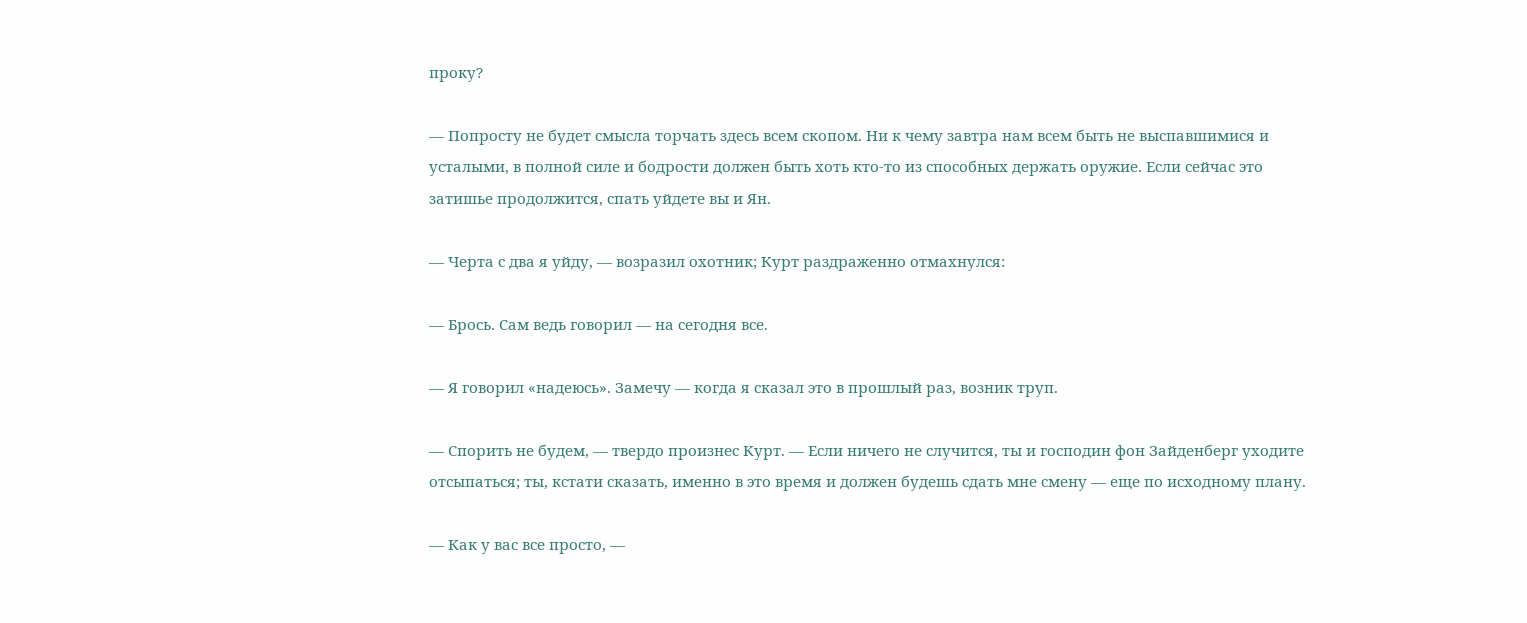проку?

— Попросту не будет смысла торчать здесь всем скопом. Ни к чему завтра нам всем быть не выспавшимися и усталыми, в полной силе и бодрости должен быть хоть кто-то из способных держать оружие. Если сейчас это затишье продолжится, спать уйдете вы и Ян.

— Черта с два я уйду, — возразил охотник; Курт раздраженно отмахнулся:

— Брось. Сам ведь говорил — на сегодня все.

— Я говорил «надеюсь». Замечу — когда я сказал это в прошлый раз, возник труп.

— Спорить не будем, — твердо произнес Курт. — Если ничего не случится, ты и господин фон Зайденберг уходите отсыпаться; ты, кстати сказать, именно в это время и должен будешь сдать мне смену — еще по исходному плану.

— Как у вас все просто, —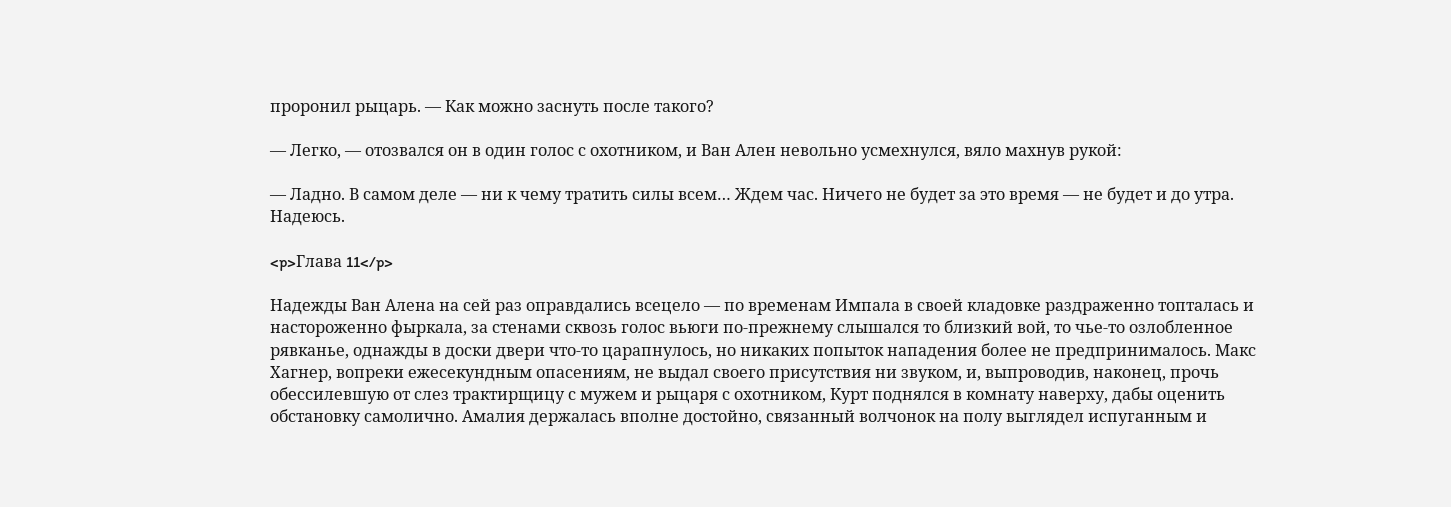проронил рыцарь. — Как можно заснуть после такого?

— Легко, — отозвался он в один голос с охотником, и Ван Ален невольно усмехнулся, вяло махнув рукой:

— Ладно. В самом деле — ни к чему тратить силы всем… Ждем час. Ничего не будет за это время — не будет и до утра. Надеюсь.

<p>Глава 11</p>

Надежды Ван Алена на сей раз оправдались всецело — по временам Импала в своей кладовке раздраженно топталась и настороженно фыркала, за стенами сквозь голос вьюги по-прежнему слышался то близкий вой, то чье-то озлобленное рявканье, однажды в доски двери что-то царапнулось, но никаких попыток нападения более не предпринималось. Макс Хагнер, вопреки ежесекундным опасениям, не выдал своего присутствия ни звуком, и, выпроводив, наконец, прочь обессилевшую от слез трактирщицу с мужем и рыцаря с охотником, Курт поднялся в комнату наверху, дабы оценить обстановку самолично. Амалия держалась вполне достойно, связанный волчонок на полу выглядел испуганным и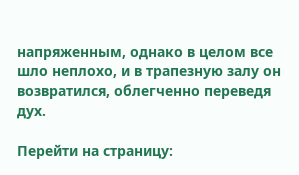напряженным, однако в целом все шло неплохо, и в трапезную залу он возвратился, облегченно переведя дух.

Перейти на страницу: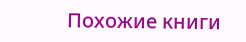Похожие книги